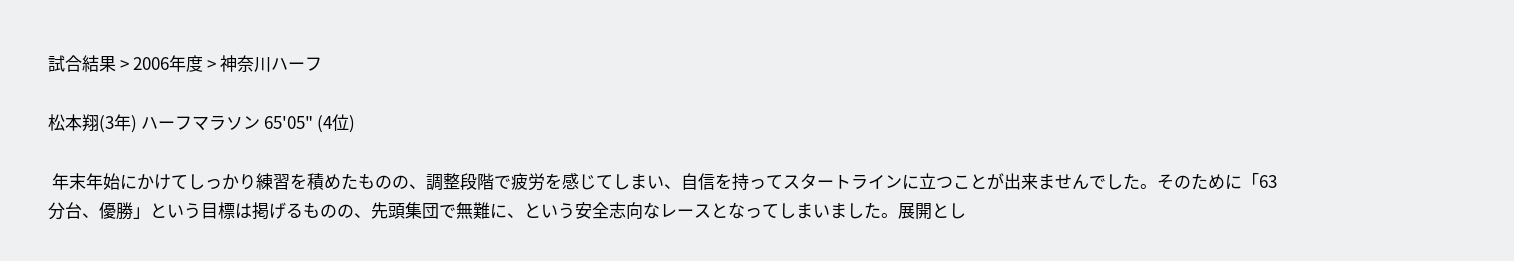試合結果 > 2006年度 > 神奈川ハーフ

松本翔(3年) ハーフマラソン 65'05" (4位)

 年末年始にかけてしっかり練習を積めたものの、調整段階で疲労を感じてしまい、自信を持ってスタートラインに立つことが出来ませんでした。そのために「63分台、優勝」という目標は掲げるものの、先頭集団で無難に、という安全志向なレースとなってしまいました。展開とし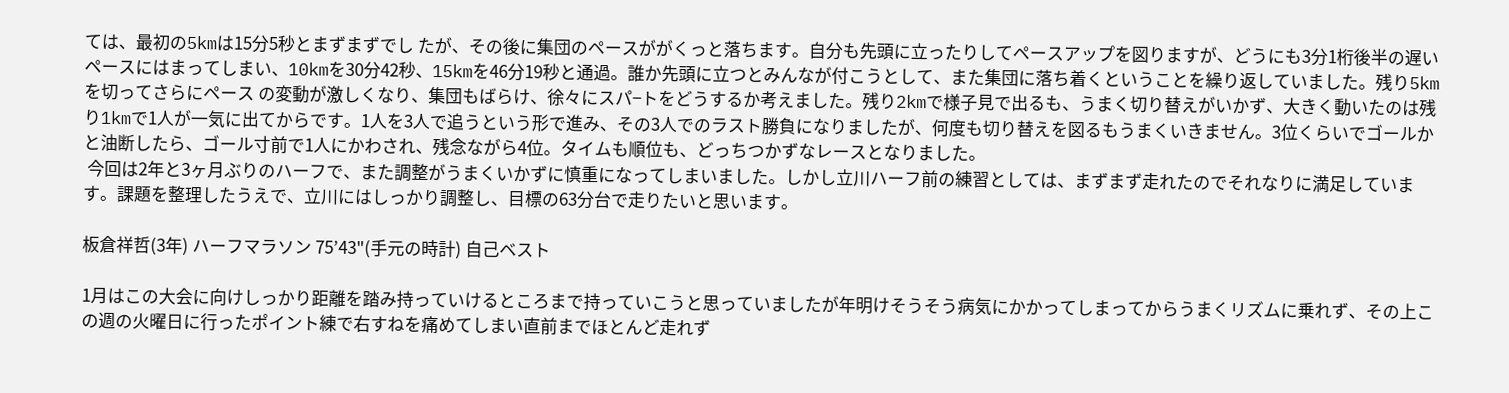ては、最初の5kmは15分5秒とまずまずでし たが、その後に集団のペースががくっと落ちます。自分も先頭に立ったりしてペースアップを図りますが、どうにも3分1桁後半の遅いペースにはまってしまい、10kmを30分42秒、15kmを46分19秒と通過。誰か先頭に立つとみんなが付こうとして、また集団に落ち着くということを繰り返していました。残り5kmを切ってさらにペース の変動が激しくなり、集団もばらけ、徐々にスパ−トをどうするか考えました。残り2kmで様子見で出るも、うまく切り替えがいかず、大きく動いたのは残り1kmで1人が一気に出てからです。1人を3人で追うという形で進み、その3人でのラスト勝負になりましたが、何度も切り替えを図るもうまくいきません。3位くらいでゴールか と油断したら、ゴール寸前で1人にかわされ、残念ながら4位。タイムも順位も、どっちつかずなレースとなりました。
 今回は2年と3ヶ月ぶりのハーフで、また調整がうまくいかずに慎重になってしまいました。しかし立川ハーフ前の練習としては、まずまず走れたのでそれなりに満足しています。課題を整理したうえで、立川にはしっかり調整し、目標の63分台で走りたいと思います。

板倉祥哲(3年) ハーフマラソン 75’43"(手元の時計) 自己ベスト

1月はこの大会に向けしっかり距離を踏み持っていけるところまで持っていこうと思っていましたが年明けそうそう病気にかかってしまってからうまくリズムに乗れず、その上この週の火曜日に行ったポイント練で右すねを痛めてしまい直前までほとんど走れず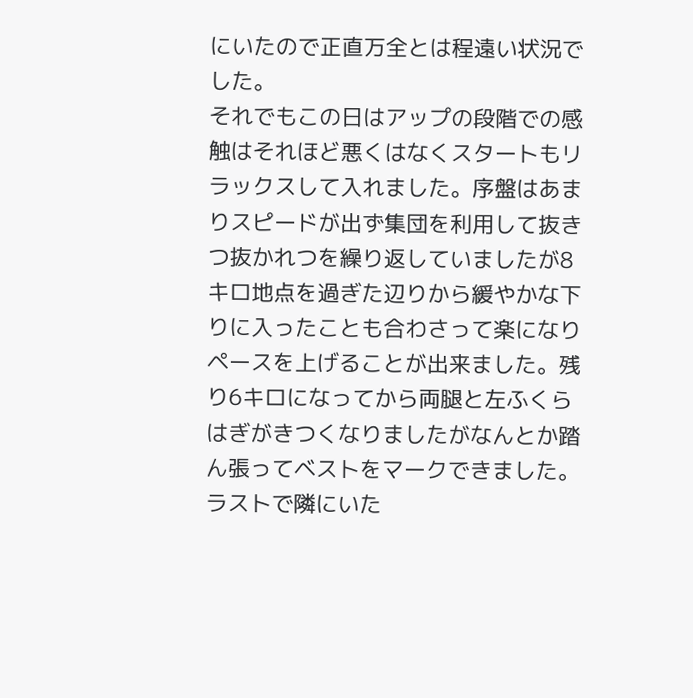にいたので正直万全とは程遠い状況でした。
それでもこの日はアップの段階での感触はそれほど悪くはなくスタートもリラックスして入れました。序盤はあまりスピードが出ず集団を利用して抜きつ抜かれつを繰り返していましたが8キロ地点を過ぎた辺りから緩やかな下りに入ったことも合わさって楽になりペースを上げることが出来ました。残り6キロになってから両腿と左ふくらはぎがきつくなりましたがなんとか踏ん張ってベストをマークできました。ラストで隣にいた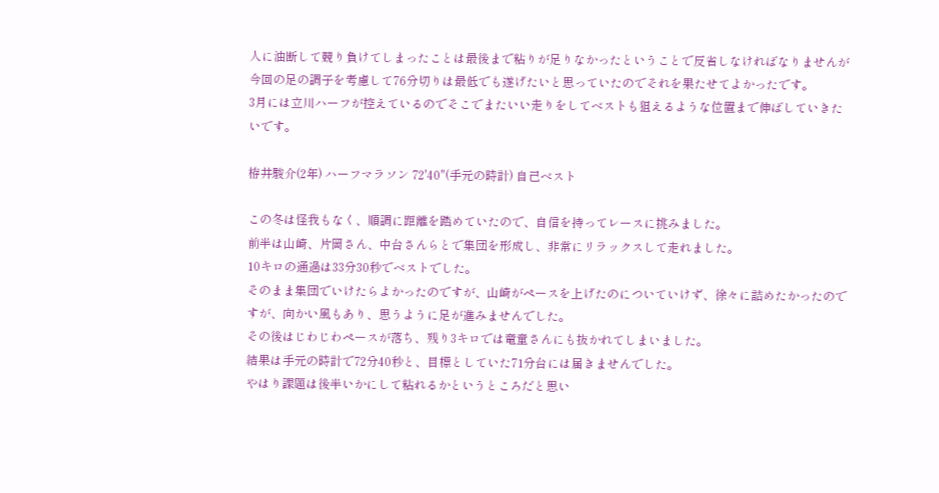人に油断して競り負けてしまったことは最後まで粘りが足りなかったということで反省しなければなりませんが今回の足の調子を考慮して76分切りは最低でも遂げたいと思っていたのでそれを果たせてよかったです。
3月には立川ハーフが控えているのでそこでまたいい走りをしてベストも狙えるような位置まで伸ばしていきたいです。

栫井駿介(2年) ハーフマラソン 72'40"(手元の時計) 自己ベスト

この冬は怪我もなく、順調に距離を踏めていたので、自信を持ってレースに挑みました。
前半は山崎、片岡さん、中台さんらとで集団を形成し、非常にリラックスして走れました。
10キロの通過は33分30秒でベストでした。
そのまま集団でいけたらよかったのですが、山崎がペースを上げたのについていけず、徐々に詰めたかったのですが、向かい風もあり、思うように足が進みませんでした。
その後はじわじわペースが落ち、残り3キロでは竜童さんにも抜かれてしまいました。
結果は手元の時計で72分40秒と、目標としていた71分台には届きませんでした。
やはり課題は後半いかにして粘れるかというところだと思い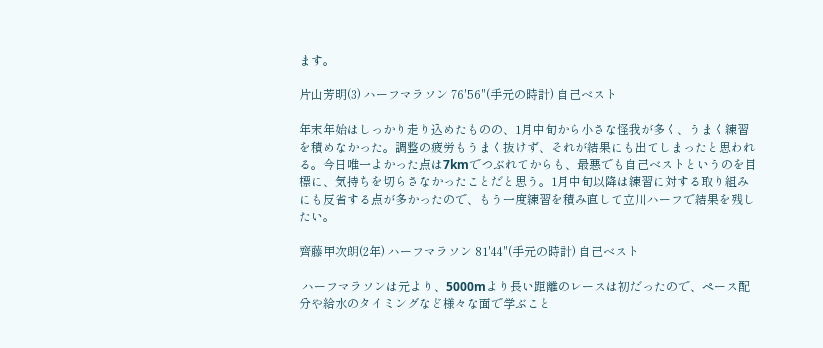ます。

片山芳明(3) ハーフマラソン 76'56"(手元の時計) 自己ベスト

年末年始はしっかり走り込めたものの、1月中旬から小さな怪我が多く、うまく練習を積めなかった。調整の疲労もうまく抜けず、それが結果にも出てしまったと思われる。今日唯一よかった点は7kmでつぶれてからも、最悪でも自己ベストというのを目標に、気持ちを切らさなかったことだと思う。1月中旬以降は練習に対する取り組みにも反省する点が多かったので、もう一度練習を積み直して立川ハーフで結果を残したい。

齊藤甲次朗(2年) ハーフマラソン 81'44"(手元の時計) 自己ベスト

 ハーフマラソンは元より、5000mより長い距離のレースは初だったので、ペース配分や給水のタイミングなど様々な面で学ぶこと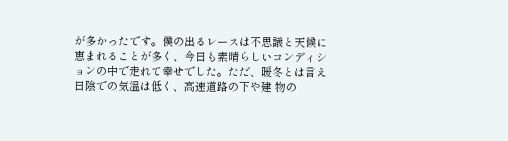が多かったです。僕の出るレースは不思議と天候に恵まれることが多く、今日も素晴らしいコンディションの中で走れて幸せでした。ただ、暖冬とは言え日陰での気温は低く、高速道路の下や建 物の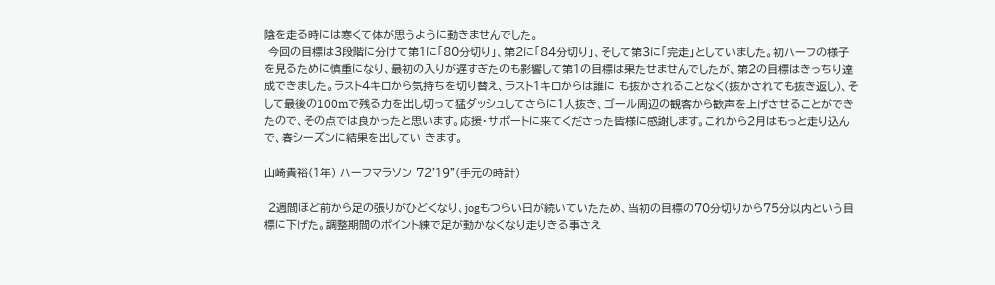陰を走る時には寒くて体が思うように動きませんでした。
 今回の目標は3段階に分けて第1に「80分切り」、第2に「84分切り」、そして第3に「完走」としていました。初ハーフの様子を見るために慎重になり、最初の入りが遅すぎたのも影響して第1の目標は果たせませんでしたが、第2の目標はきっちり達成できました。ラスト4キロから気持ちを切り替え、ラスト1キロからは誰に も抜かされることなく(抜かされても抜き返し)、そして最後の100mで残る力を出し切って猛ダッシュしてさらに1人抜き、ゴール周辺の観客から歓声を上げさせることができたので、その点では良かったと思います。応援・サポートに来てくださった皆様に感謝します。これから2月はもっと走り込んで、春シーズンに結果を出してい きます。

山崎貴裕(1年) ハーフマラソン 72'19"(手元の時計)

 2週間ほど前から足の張りがひどくなり、jogもつらい日が続いていたため、当初の目標の70分切りから75分以内という目標に下げた。調整期間のポイント練で足が動かなくなり走りきる事さえ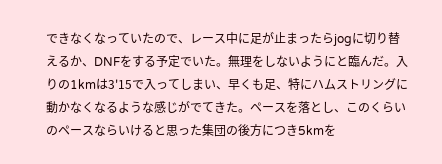できなくなっていたので、レース中に足が止まったらjogに切り替えるか、DNFをする予定でいた。無理をしないようにと臨んだ。入りの1kmは3'15で入ってしまい、早くも足、特にハムストリングに動かなくなるような感じがでてきた。ペースを落とし、このくらいのペースならいけると思った集団の後方につき5kmを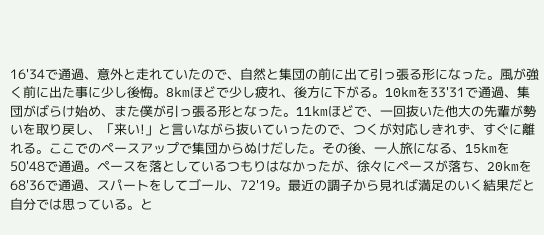16'34で通過、意外と走れていたので、自然と集団の前に出て引っ張る形になった。風が強く前に出た事に少し後悔。8kmほどで少し疲れ、後方に下がる。10kmを33'31で通過、集団がばらけ始め、また僕が引っ張る形となった。11kmほどで、一回抜いた他大の先輩が勢いを取り戻し、「来い!」と言いながら抜いていったので、つくが対応しきれず、すぐに離れる。ここでのペースアップで集団からぬけだした。その後、一人旅になる、15kmを50'48で通過。ペースを落としているつもりはなかったが、徐々にペースが落ち、20kmを68'36で通過、スパートをしてゴール、72'19。最近の調子から見れば満足のいく結果だと自分では思っている。と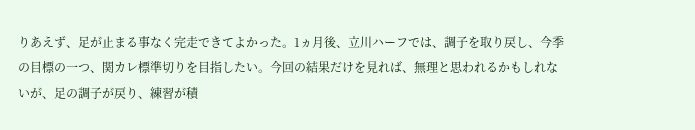りあえず、足が止まる事なく完走できてよかった。1ヵ月後、立川ハーフでは、調子を取り戻し、今季の目標の一つ、関カレ標準切りを目指したい。今回の結果だけを見れば、無理と思われるかもしれないが、足の調子が戻り、練習が積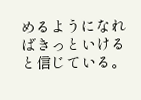めるようになればきっといけると信じている。